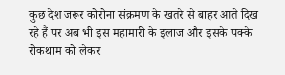कुछ देश जरूर कोरोना संक्रमण के खतरे से बाहर आते दिख रहे हैं पर अब भी इस महामारी के इलाज और इसके पक्के रोकथाम को लेकर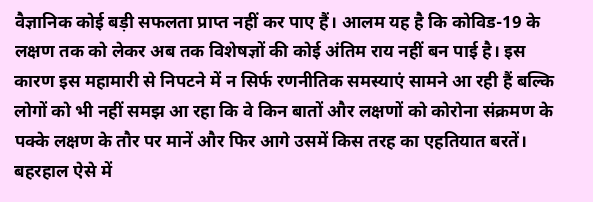वैज्ञानिक कोई बड़ी सफलता प्राप्त नहीं कर पाए हैं। आलम यह है कि कोविड-19 के लक्षण तक को लेकर अब तक विशेषज्ञों की कोई अंतिम राय नहीं बन पाई है। इस कारण इस महामारी से निपटने में न सिर्फ रणनीतिक समस्याएं सामने आ रही हैं बल्कि लोगों को भी नहीं समझ आ रहा कि वे किन बातों और लक्षणों को कोरोना संक्रमण के पक्के लक्षण के तौर पर मानें और फिर आगे उसमें किस तरह का एहतियात बरतें। बहरहाल ऐसे में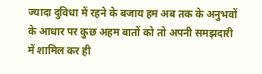ज्यादा दुविधा में रहने के बजाय हम अब तक के अनुभवों के आधार पर कुछ अहम बातों को तो अपनी समझदारी में शामिल कर ही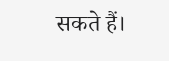सकते हैं।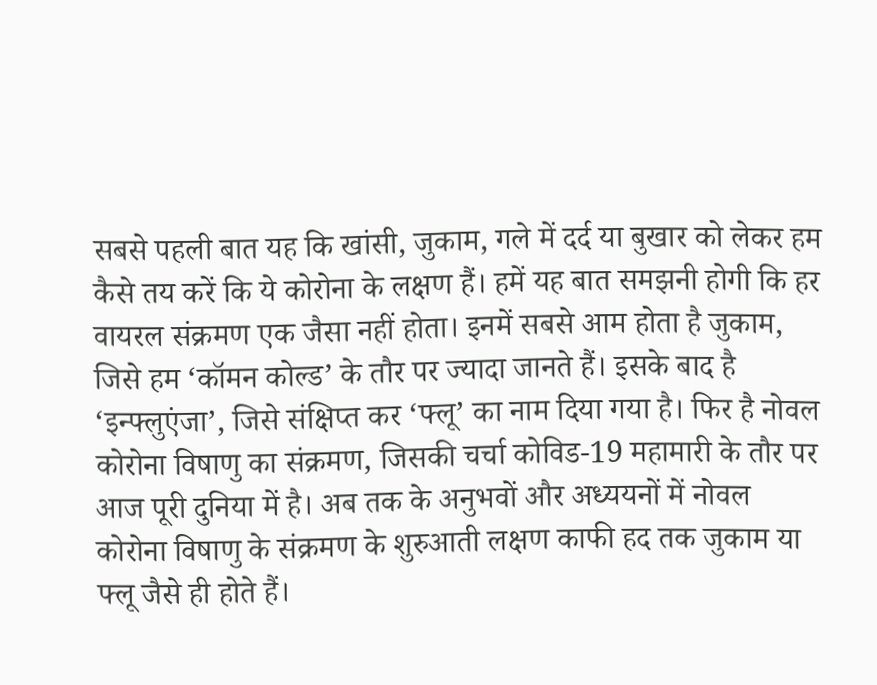सबसे पहली बात यह कि खांसी, जुकाम, गले में दर्द या बुखार को लेकर हम कैसे तय करें कि ये कोरोना के लक्षण हैं। हमें यह बात समझनी होगी कि हर वायरल संक्रमण एक जैसा नहीं होता। इनमें सबसे आम होता है जुकाम, जिसे हम ‘कॉमन कोल्ड’ के तौर पर ज्यादा जानते हैं। इसके बाद है ‘इन्फ्लुएंजा’, जिसे संक्षिप्त कर ‘फ्लू’ का नाम दिया गया है। फिर है नोवल कोरोना विषाणु का संक्रमण, जिसकी चर्चा कोविड-19 महामारी के तौर पर आज पूरी दुनिया में है। अब तक के अनुभवों और अध्ययनों में नोवल कोरोना विषाणु के संक्रमण के शुरुआती लक्षण काफी हद तक जुकाम या फ्लू जैसे ही होते हैं।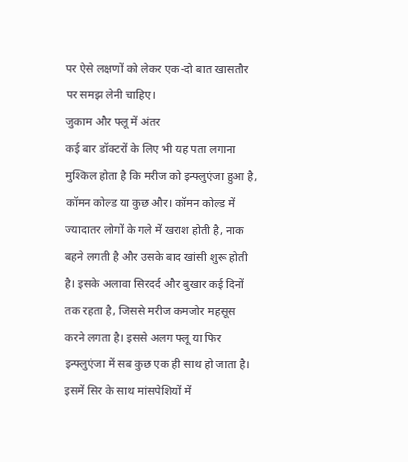पर ऐसे लक्षणों को लेकर एक-दो बात खासतौर पर समझ लेनी चाहिए।
जुकाम और फ्लू में अंतर
कई बार डॉक्टरों के लिए भी यह पता लगाना मुश्किल होता है कि मरीज को इन्फ्लुएंजा हुआ है, कॉमन कोल्ड या कुछ और। कॉमन कोल्ड में ज्यादातर लोगों के गले में खराश होती है, नाक बहने लगती है और उसके बाद खांसी शुरू होती है। इसके अलावा सिरदर्द और बुखार कई दिनों तक रहता है, जिससे मरीज कमजोर महसूस करने लगता है। इससे अलग फ्लू या फिर इन्फ्लुएंजा में सब कुछ एक ही साथ हो जाता है। इसमें सिर के साथ मांसपेशियों में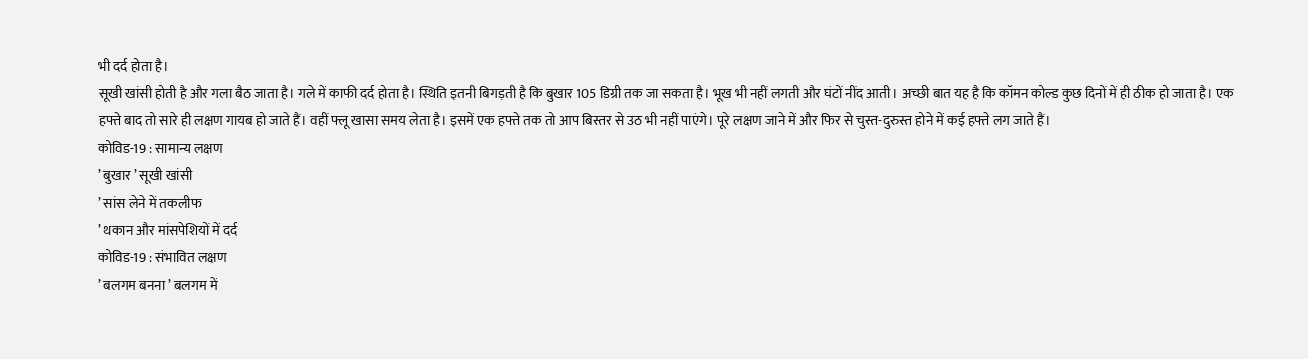भी दर्द होता है।
सूखी खांसी होती है और गला बैठ जाता है। गले में काफी दर्द होता है। स्थिति इतनी बिगड़ती है कि बुखार 105 डिग्री तक जा सकता है। भूख भी नहीं लगती और घंटों नींद आती। अच्छी बात यह है कि कॉमन कोल्ड कुछ दिनों में ही ठीक हो जाता है। एक हफ्ते बाद तो सारे ही लक्षण गायब हो जाते हैं। वहीं फ्लू खासा समय लेता है। इसमें एक हफ्ते तक तो आप बिस्तर से उठ भी नहीं पाएंगे। पूरे लक्षण जाने में और फिर से चुस्त-दुरुस्त होने में कई हफ्ते लग जाते हैं।
कोविड-19 : सामान्य लक्षण
’ बुखार ’ सूखी खांसी
’ सांस लेने में तकलीफ
’ थकान और मांसपेशियों में दर्द
कोविड-19 : संभावित लक्षण
’ बलगम बनना ’ बलगम में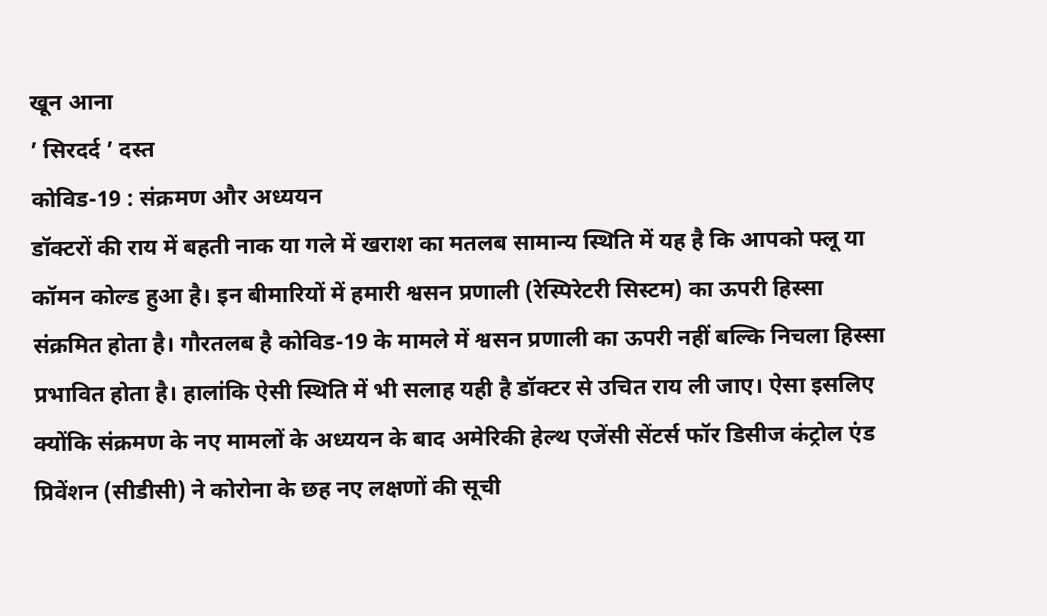खून आना
’ सिरदर्द ’ दस्त
कोविड-19 : संक्रमण और अध्ययन
डॉक्टरों की राय में बहती नाक या गले में खराश का मतलब सामान्य स्थिति में यह है कि आपको फ्लू या कॉमन कोल्ड हुआ है। इन बीमारियों में हमारी श्वसन प्रणाली (रेस्पिरेटरी सिस्टम) का ऊपरी हिस्सा संक्रमित होता है। गौरतलब है कोविड-19 के मामले में श्वसन प्रणाली का ऊपरी नहीं बल्कि निचला हिस्सा प्रभावित होता है। हालांकि ऐसी स्थिति में भी सलाह यही है डॉक्टर से उचित राय ली जाए। ऐसा इसलिए क्योंकि संक्रमण के नए मामलों के अध्ययन के बाद अमेरिकी हेल्थ एजेंसी सेंटर्स फॉर डिसीज कंट्रोल एंड प्रिवेंशन (सीडीसी) ने कोरोना के छह नए लक्षणों की सूची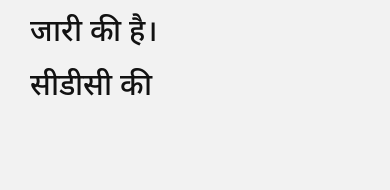जारी की है। सीडीसी की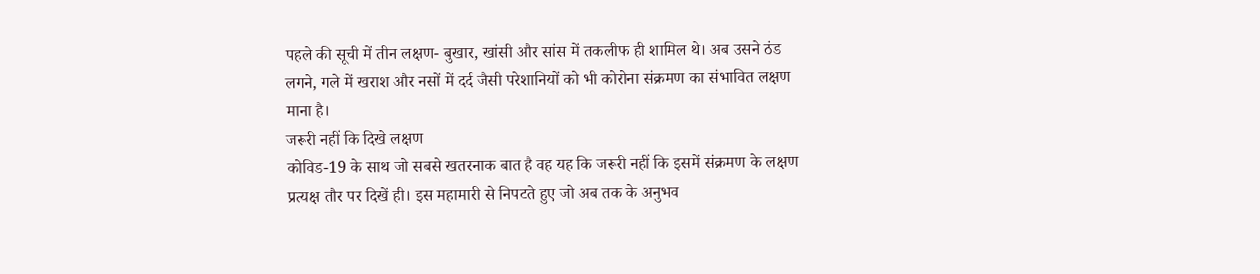पहले की सूची में तीन लक्षण- बुखार, खांसी और सांस में तकलीफ ही शामिल थे। अब उसने ठंड लगने, गले में खराश और नसों में दर्द जैसी परेशानियों को भी कोरोना संक्रमण का संभावित लक्षण माना है।
जरूरी नहीं कि दिखे लक्षण
कोविड-19 के साथ जो सबसे खतरनाक बात है वह यह कि जरूरी नहीं कि इसमें संक्रमण के लक्षण प्रत्यक्ष तौर पर दिखें ही। इस महामारी से निपटते हुए जो अब तक के अनुभव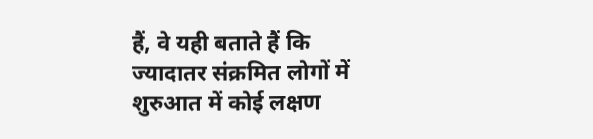हैं, वे यही बताते हैं कि ज्यादातर संक्रमित लोगों में शुरुआत में कोई लक्षण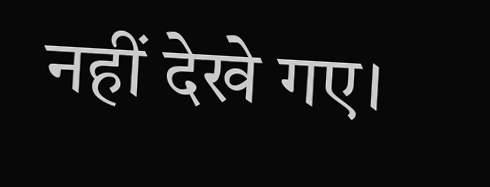नहीं देखे गए।